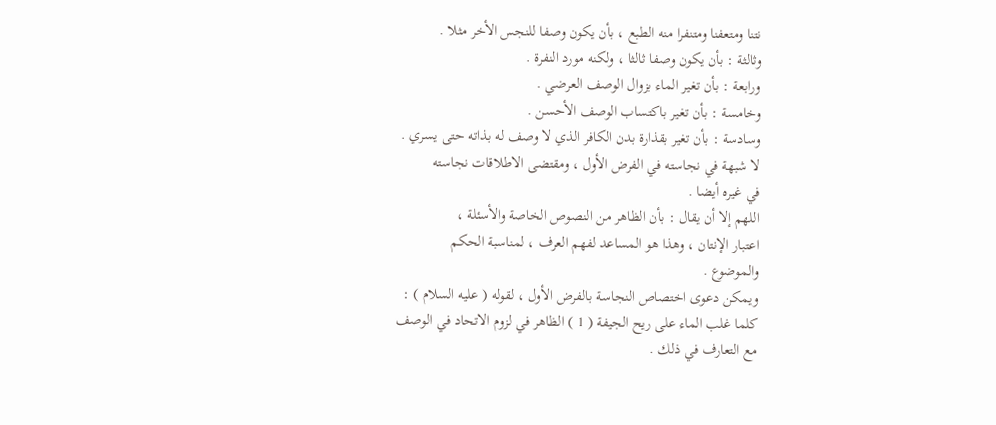نتنا ومتعفنا ومتنفرا منه الطبع ، بأن يكون وصفا للنجس الأخر مثلا .
وثالثة : بأن يكون وصفا ثالثا ، ولكنه مورد النفرة .
ورابعة : بأن تغير الماء بزوال الوصف العرضي .
وخامسة : بأن تغير باكتساب الوصف الأحسن .
وسادسة : بأن تغير بقذارة بدن الكافر الذي لا وصف له بذاته حتى يسري .
لا شبهة في نجاسته في الفرض الأول ، ومقتضى الاطلاقات نجاسته
في غيره أيضا .
اللهم إلا أن يقال : بأن الظاهر من النصوص الخاصة والأسئلة ،
اعتبار الإنتان ، وهذا هو المساعد لفهم العرف ، لمناسبة الحكم
والموضوع .
ويمكن دعوى اختصاص النجاسة بالفرض الأول ، لقوله ( عليه السلام ) :
كلما غلب الماء على ريح الجيفة ( 1 ) الظاهر في لزوم الاتحاد في الوصف
مع التعارف في ذلك .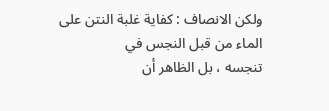ولكن الانصاف : كفاية غلبة النتن على الماء من قبل النجس في
تنجسه ، بل الظاهر أن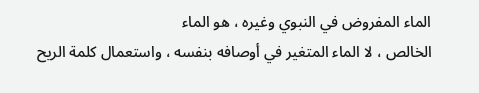الماء المفروض في النبوي وغيره ، هو الماء
الخالص ، لا الماء المتغير في أوصافه بنفسه ، واستعمال كلمة الريح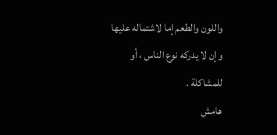واللون والطعم إما لاشتماله عليها وإن لا يدركه نوع الناس ، أو
للمشاكلة .
هامش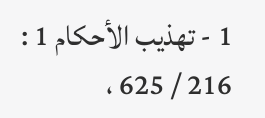1 - تهذيب الأحكام 1 : 216 / 625 ،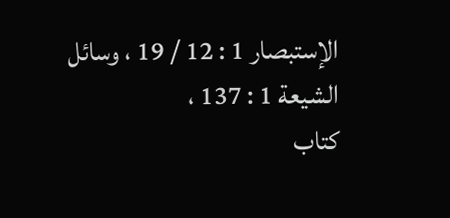الإستبصار 1 : 12 / 19 ، وسائل الشيعة 1 : 137 ،
كتاب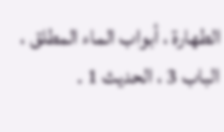الطهارة ، أبواب الماء المطلق ، الباب 3 ، الحديث 1 .